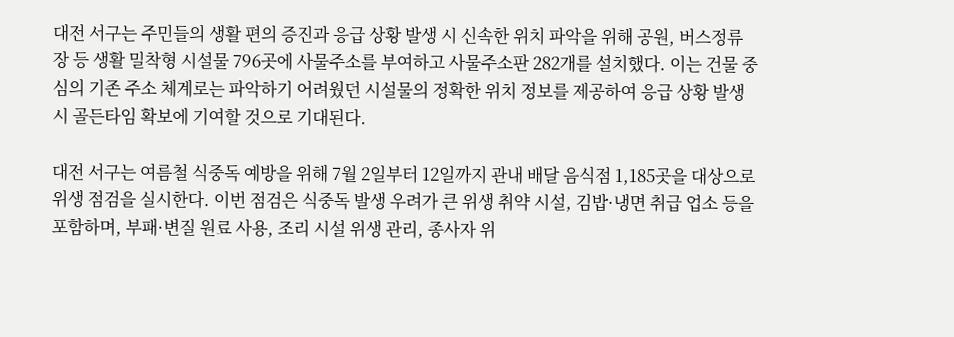대전 서구는 주민들의 생활 편의 증진과 응급 상황 발생 시 신속한 위치 파악을 위해 공원, 버스정류장 등 생활 밀착형 시설물 796곳에 사물주소를 부여하고 사물주소판 282개를 설치했다. 이는 건물 중심의 기존 주소 체계로는 파악하기 어려웠던 시설물의 정확한 위치 정보를 제공하여 응급 상황 발생 시 골든타임 확보에 기여할 것으로 기대된다.

대전 서구는 여름철 식중독 예방을 위해 7월 2일부터 12일까지 관내 배달 음식점 1,185곳을 대상으로 위생 점검을 실시한다. 이번 점검은 식중독 발생 우려가 큰 위생 취약 시설, 김밥·냉면 취급 업소 등을 포함하며, 부패·변질 원료 사용, 조리 시설 위생 관리, 종사자 위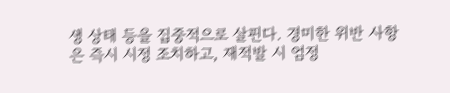생 상태 등을 집중적으로 살핀다. 경미한 위반 사항은 즉시 시정 조치하고, 재적발 시 엄정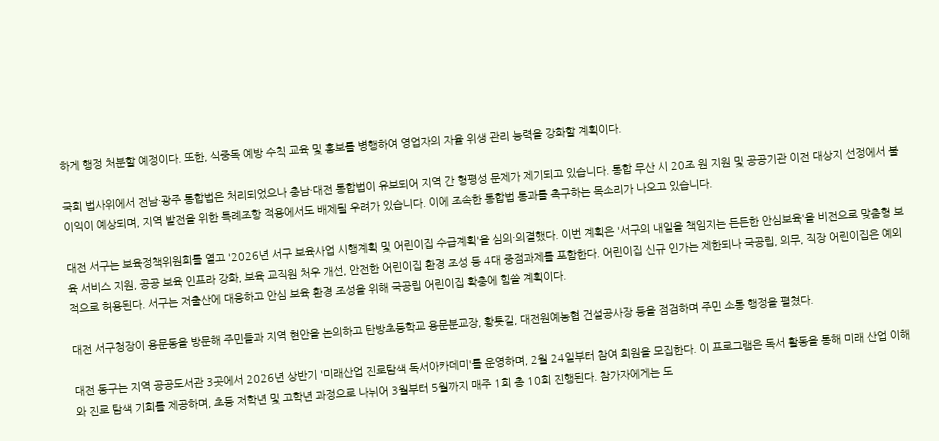하게 행정 처분할 예정이다. 또한, 식중독 예방 수칙 교육 및 홍보를 병행하여 영업자의 자율 위생 관리 능력을 강화할 계획이다.

국회 법사위에서 전남·광주 통합법은 처리되었으나 충남·대전 통합법이 유보되어 지역 간 형평성 문제가 제기되고 있습니다. 통합 무산 시 20조 원 지원 및 공공기관 이전 대상지 선정에서 불이익이 예상되며, 지역 발전을 위한 특례조항 적용에서도 배제될 우려가 있습니다. 이에 조속한 통합법 통과를 촉구하는 목소리가 나오고 있습니다.

대전 서구는 보육정책위원회를 열고 '2026년 서구 보육사업 시행계획 및 어린이집 수급계획'을 심의·의결했다. 이번 계획은 '서구의 내일을 책임지는 든든한 안심보육'을 비전으로 맞춤형 보육 서비스 지원, 공공 보육 인프라 강화, 보육 교직원 처우 개선, 안전한 어린이집 환경 조성 등 4대 중점과제를 포함한다. 어린이집 신규 인가는 제한되나 국공립, 의무, 직장 어린이집은 예외적으로 허용된다. 서구는 저출산에 대응하고 안심 보육 환경 조성을 위해 국공립 어린이집 확충에 힘쓸 계획이다.

대전 서구청장이 용문동을 방문해 주민들과 지역 현안을 논의하고 탄방초등학교 용문분교장, 황톳길, 대전원예농협 건설공사장 등을 점검하며 주민 소통 행정을 펼쳤다.

대전 동구는 지역 공공도서관 3곳에서 2026년 상반기 '미래산업 진로탐색 독서아카데미'를 운영하며, 2월 24일부터 참여 회원을 모집한다. 이 프로그램은 독서 활동을 통해 미래 산업 이해와 진로 탐색 기회를 제공하며, 초등 저학년 및 고학년 과정으로 나뉘어 3월부터 5월까지 매주 1회 총 10회 진행된다. 참가자에게는 도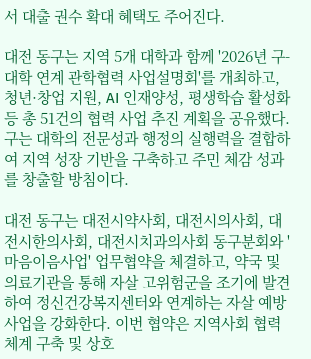서 대출 권수 확대 혜택도 주어진다.

대전 동구는 지역 5개 대학과 함께 '2026년 구-대학 연계 관학협력 사업설명회'를 개최하고, 청년·창업 지원, AI 인재양성, 평생학습 활성화 등 총 51건의 협력 사업 추진 계획을 공유했다. 구는 대학의 전문성과 행정의 실행력을 결합하여 지역 성장 기반을 구축하고 주민 체감 성과를 창출할 방침이다.

대전 동구는 대전시약사회, 대전시의사회, 대전시한의사회, 대전시치과의사회 동구분회와 '마음이음사업' 업무협약을 체결하고, 약국 및 의료기관을 통해 자살 고위험군을 조기에 발견하여 정신건강복지센터와 연계하는 자살 예방 사업을 강화한다. 이번 협약은 지역사회 협력체계 구축 및 상호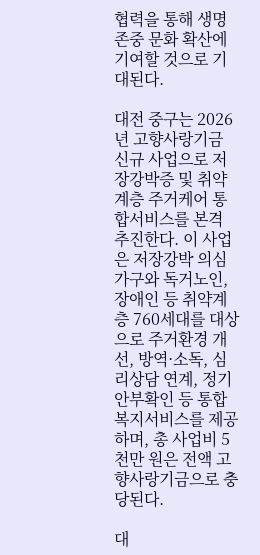협력을 통해 생명 존중 문화 확산에 기여할 것으로 기대된다.

대전 중구는 2026년 고향사랑기금 신규 사업으로 저장강박증 및 취약계층 주거케어 통합서비스를 본격 추진한다. 이 사업은 저장강박 의심 가구와 독거노인, 장애인 등 취약계층 760세대를 대상으로 주거환경 개선, 방역·소독, 심리상담 연계, 정기 안부확인 등 통합 복지서비스를 제공하며, 총 사업비 5천만 원은 전액 고향사랑기금으로 충당된다.

대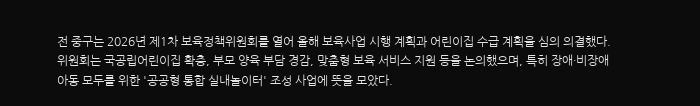전 중구는 2026년 제1차 보육정책위원회를 열어 올해 보육사업 시행 계획과 어린이집 수급 계획을 심의 의결했다. 위원회는 국공립어린이집 확충, 부모 양육 부담 경감, 맞춤형 보육 서비스 지원 등을 논의했으며, 특히 장애·비장애 아동 모두를 위한 '공공형 통합 실내놀이터' 조성 사업에 뜻을 모았다.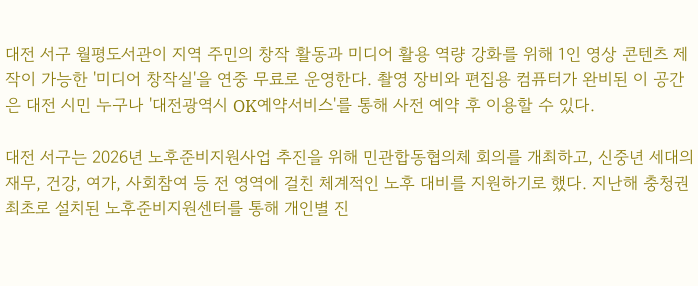대전 서구 월평도서관이 지역 주민의 창작 활동과 미디어 활용 역량 강화를 위해 1인 영상 콘텐츠 제작이 가능한 '미디어 창작실'을 연중 무료로 운영한다. 촬영 장비와 편집용 컴퓨터가 완비된 이 공간은 대전 시민 누구나 '대전광역시 OK예약서비스'를 통해 사전 예약 후 이용할 수 있다.

대전 서구는 2026년 노후준비지원사업 추진을 위해 민관합동협의체 회의를 개최하고, 신중년 세대의 재무, 건강, 여가, 사회참여 등 전 영역에 걸친 체계적인 노후 대비를 지원하기로 했다. 지난해 충청권 최초로 설치된 노후준비지원센터를 통해 개인별 진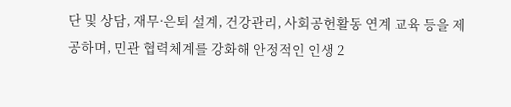단 및 상담, 재무·은퇴 설계, 건강관리, 사회공헌활동 연계 교육 등을 제공하며, 민관 협력체계를 강화해 안정적인 인생 2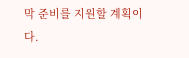막 준비를 지원할 계획이다.